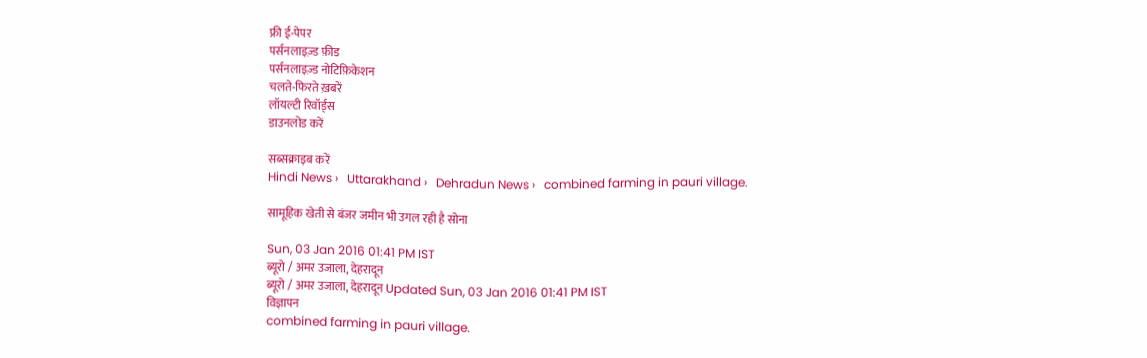फ्री ई-पेपर
पर्सनलाइज़्ड फ़ीड
पर्सनलाइज़्ड नोटिफ़िकेशन
चलते-फिरते ख़बरें
लॉयल्टी रिवॉर्ड्स
डाउनलोड करें

सब्सक्राइब करें
Hindi News ›   Uttarakhand ›   Dehradun News ›   combined farming in pauri village.

सामूहिक खेती से बंजर जमीन भी उगल रही है सोना

Sun, 03 Jan 2016 01:41 PM IST
ब्यूरो / अमर उजाला, देहरादून
ब्यूरो / अमर उजाला, देहरादून Updated Sun, 03 Jan 2016 01:41 PM IST
विज्ञापन
combined farming in pauri village.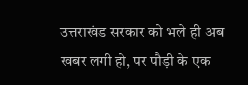उत्तराखंड सरकार को भले ही अब खबर लगी हो, पर पौड़ी के एक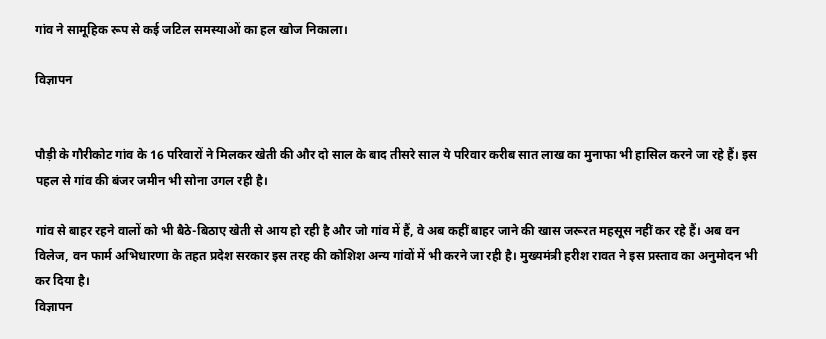गांव ने सामूहिक रूप से कई जटिल समस्याओं का हल खोज निकाला।

विज्ञापन


पौड़ी के गौरीकोट गांव के 16 परिवारों ने मिलकर खेती की और दो साल के बाद तीसरे साल ये परिवार करीब सात लाख का मुनाफा भी हासिल करने जा रहे हैं। इस पहल से गांव की बंजर जमीन भी सोना उगल रही है।

गांव से बाहर रहने वालों को भी बैठे-बिठाए खेती से आय हो रही है और जो गांव में हैं, वे अब कहीं बाहर जाने की खास जरूरत महसूस नहीं कर रहे हैं। अब वन विलेज, वन फार्म अभिधारणा के तहत प्रदेश सरकार इस तरह की कोशिश अन्य गांवों में भी करने जा रही है। मुख्यमंत्री हरीश रावत ने इस प्रस्ताव का अनुमोदन भी कर दिया है।
विज्ञापन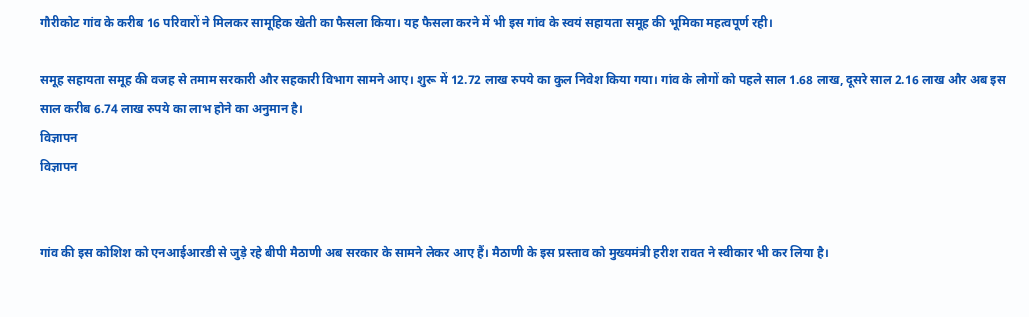गौरीकोट गांव के करीब 16 परिवारों ने मिलकर सामूहिक खेती का फैसला किया। यह फैसला करने में भी इस गांव के स्वयं सहायता समूह की भूमिका महत्वपूर्ण रही।

समूह सहायता समूह की वजह से तमाम सरकारी और सहकारी विभाग सामने आए। शुरू में 12.72 लाख रुपये का कुल निवेश किया गया। गांव के लोगों को पहले साल 1.68 लाख, दूसरे साल 2.16 लाख और अब इस साल करीब 6.74 लाख रुपये का लाभ होने का अनुमान है।
विज्ञापन
विज्ञापन


गांव की इस कोशिश को एनआईआरडी से जुड़े रहे बीपी मैठाणी अब सरकार के सामने लेकर आए हैं। मैठाणी के इस प्रस्ताव को मुख्यमंत्री हरीश रावत ने स्वीकार भी कर लिया है।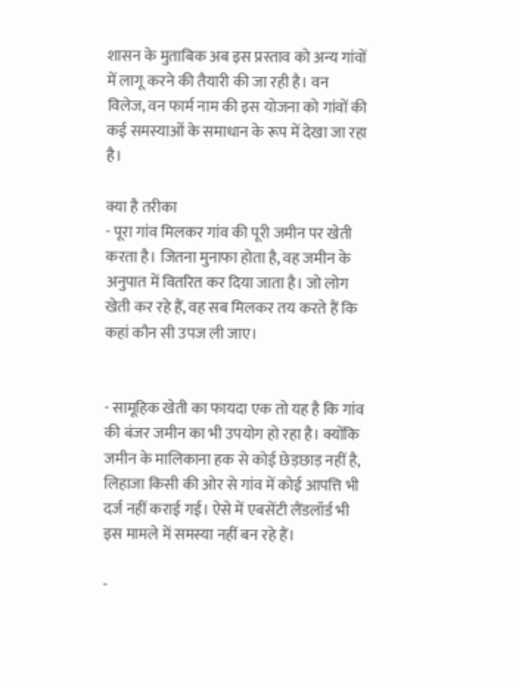शासन के मुताबिक अब इस प्रस्ताव को अन्य गांवों में लागू करने की तैयारी की जा रही है। वन विलेज, वन फार्म नाम की इस योजना को गांवों की कई समस्याओं के समाधान के रूप में देखा जा रहा है।

क्या है तरीका
- पूरा गांव मिलकर गांव की पूरी जमीन पर खेती करता है। जितना मुनाफा होता है, वह जमीन के अनुपात में वितरित कर दिया जाता है। जो लोग खेती कर रहे हैं, वह सब मिलकर तय करते हैं कि कहां कौन सी उपज ली जाए।


- सामूहिक खेती का फायदा एक तो यह है कि गांव की बंजर जमीन का भी उपयोग हो रहा है। क्योंकि जमीन के मालिकाना हक से कोई छेड़छाड़ नहीं है, लिहाजा किसी की ओर से गांव में कोई आपत्ति भी दर्ज नहीं कराई गई। ऐसे में एबसेंटी लैंडलॉर्ड भी इस मामले में समस्या नहीं बन रहे हैं।

-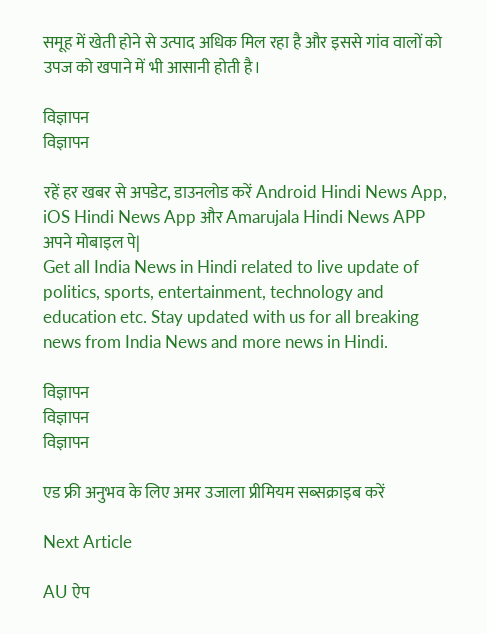समूह में खेती होने से उत्पाद अधिक मिल रहा है और इससे गांव वालों को उपज को खपाने में भी आसानी होती है।

विज्ञापन
विज्ञापन

रहें हर खबर से अपडेट, डाउनलोड करें Android Hindi News App, iOS Hindi News App और Amarujala Hindi News APP अपने मोबाइल पे|
Get all India News in Hindi related to live update of politics, sports, entertainment, technology and education etc. Stay updated with us for all breaking news from India News and more news in Hindi.

विज्ञापन
विज्ञापन
विज्ञापन

एड फ्री अनुभव के लिए अमर उजाला प्रीमियम सब्सक्राइब करें

Next Article

AU ऐप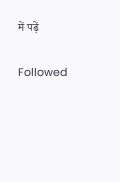में पढ़ें

Followed